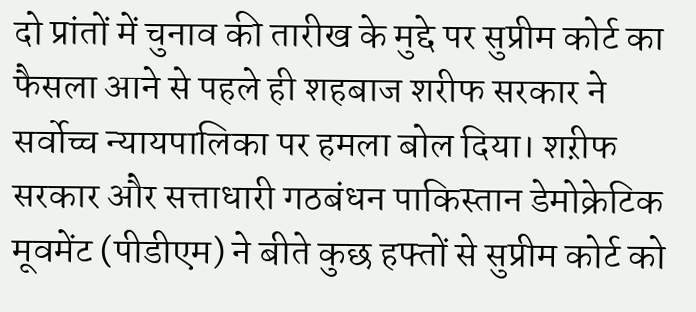दो प्रांतों में चुनाव की तारीख के मुद्दे पर सुप्रीम कोर्ट का फैसला आने से पहले ही शहबाज शरीफ सरकार ने सर्वोच्च न्यायपालिका पर हमला बोल दिया। शऱीफ सरकार और सत्ताधारी गठबंधन पाकिस्तान डेमोक्रेटिक मूवमेंट (पीडीएम) ने बीते कुछ हफ्तों से सुप्रीम कोर्ट को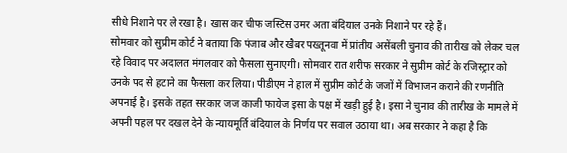सीधे निशाने पर ले रखा है। खास कर चीफ जस्टिस उमर अता बंदियाल उनके निशाने पर रहे हैं।
सोमवार को सुप्रीम कोर्ट ने बताया कि पंजाब और खैबर पख्तूनवा में प्रांतीय असेंबली चुनाव की तारीख को लेकर चल रहे विवाद पर अदालत मंगलवार को फैसला सुनाएगी। सोमवार रात शरीफ सरकार ने सुप्रीम कोर्ट के रजिस्ट्रार को उनके पद से हटाने का फैसला कर लिया। पीडीएम ने हाल में सुप्रीम कोर्ट के जजों में विभाजन कराने की रणनीति अपनाई है। इसके तहत सरकार जज काजी फायेज इसा के पक्ष में खड़ी हुई है। इसा ने चुनाव की तारीख के मामले में अपनी पहल पर दखल देने के न्यायमूर्ति बंदियाल के निर्णय पर सवाल उठाया था। अब सरकार ने कहा है कि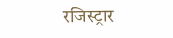रजिस्ट्रार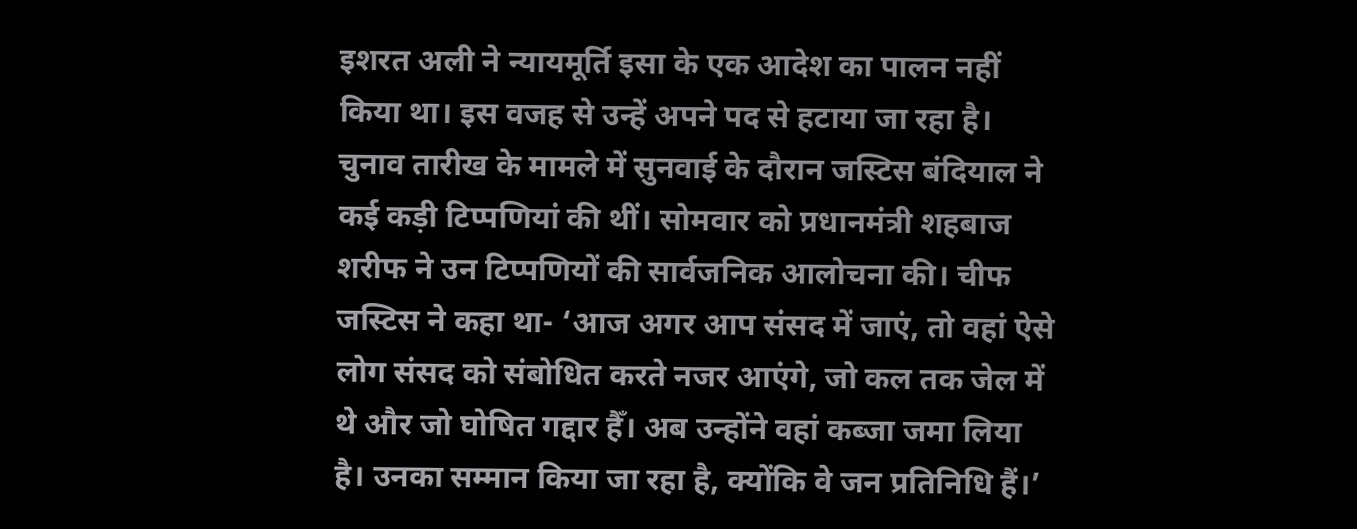इशरत अली ने न्यायमूर्ति इसा के एक आदेश का पालन नहीं किया था। इस वजह से उन्हें अपने पद से हटाया जा रहा है।
चुनाव तारीख के मामले में सुनवाई के दौरान जस्टिस बंदियाल ने कई कड़ी टिप्पणियां की थीं। सोमवार को प्रधानमंत्री शहबाज शरीफ ने उन टिप्पणियों की सार्वजनिक आलोचना की। चीफ जस्टिस ने कहा था- ‘आज अगर आप संसद में जाएं, तो वहां ऐसे लोग संसद को संबोधित करते नजर आएंगे, जो कल तक जेल में थे और जो घोषित गद्दार हैँ। अब उन्होंने वहां कब्जा जमा लिया है। उनका सम्मान किया जा रहा है, क्योंकि वे जन प्रतिनिधि हैं।’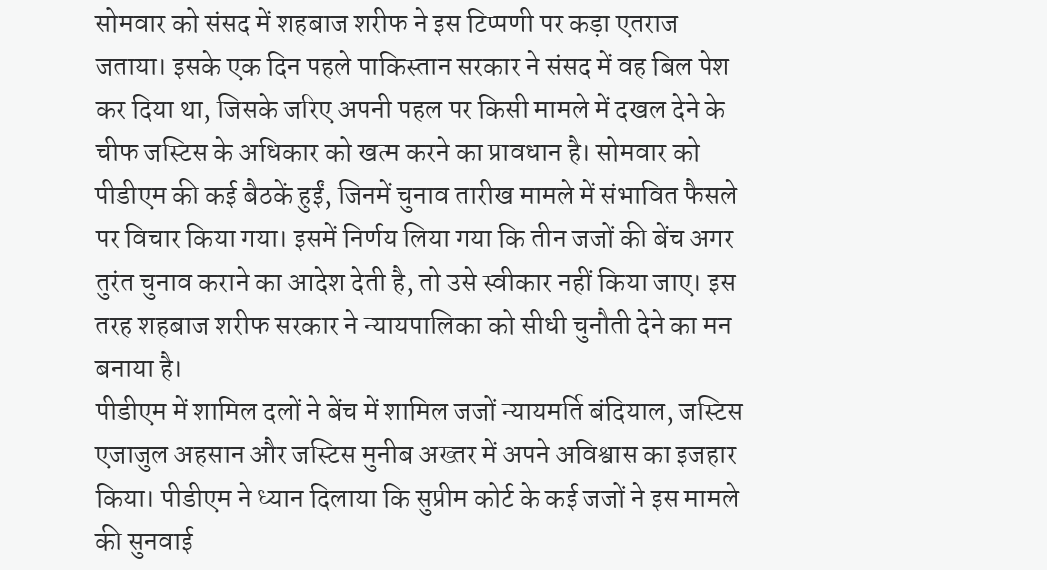सोमवार को संसद में शहबाज शरीफ ने इस टिप्पणी पर कड़ा एतराज जताया। इसके एक दिन पहले पाकिस्तान सरकार ने संसद में वह बिल पेश कर दिया था, जिसके जरिए अपनी पहल पर किसी मामले में दखल देने के चीफ जस्टिस के अधिकार को खत्म करने का प्रावधान है। सोमवार को पीडीएम की कई बैठकें हुईं, जिनमें चुनाव तारीख मामले में संभावित फैसले पर विचार किया गया। इसमें निर्णय लिया गया कि तीन जजों की बेंच अगर तुरंत चुनाव कराने का आदेश देती है, तो उसे स्वीकार नहीं किया जाए। इस तरह शहबाज शरीफ सरकार ने न्यायपालिका को सीधी चुनौती देने का मन बनाया है।
पीडीएम में शामिल दलों ने बेंच में शामिल जजों न्यायमर्ति बंदियाल, जस्टिस एजाजुल अहसान और जस्टिस मुनीब अख्तर में अपने अविश्वास का इजहार किया। पीडीएम ने ध्यान दिलाया कि सुप्रीम कोर्ट के कई जजों ने इस मामले की सुनवाई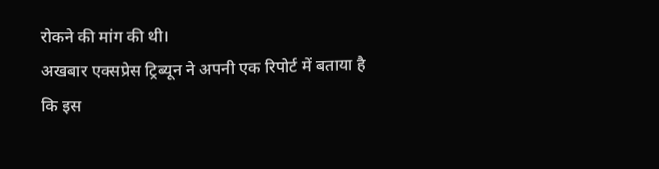रोकने की मांग की थी।
अखबार एक्सप्रेस ट्रिब्यून ने अपनी एक रिपोर्ट में बताया है कि इस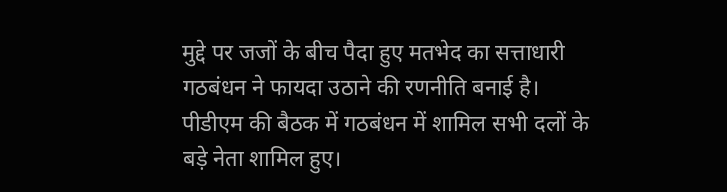मुद्दे पर जजों के बीच पैदा हुए मतभेद का सत्ताधारी गठबंधन ने फायदा उठाने की रणनीति बनाई है।
पीडीएम की बैठक में गठबंधन में शामिल सभी दलों के बड़े नेता शामिल हुए।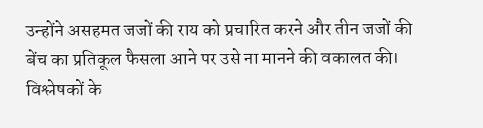उन्होंने असहमत जजों की राय को प्रचारित करने और तीन जजों की बेंच का प्रतिकूल फैसला आने पर उसे ना मानने की वकालत की। विश्लेषकों के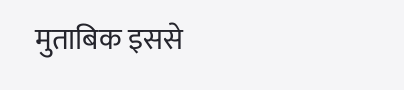मुताबिक इससे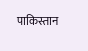पाकिस्तान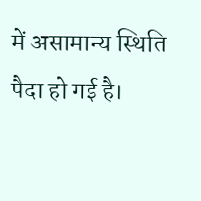में असामान्य स्थिति पैदा हो गई है।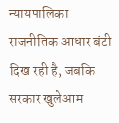न्यायपालिका राजनीतिक आधार बंटी दिख रही है, जबकि सरकार खुलेआम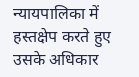न्यायपालिका में हस्तक्षेप करते हुए उसके अधिकार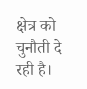क्षेत्र को चुनौती दे रही है।